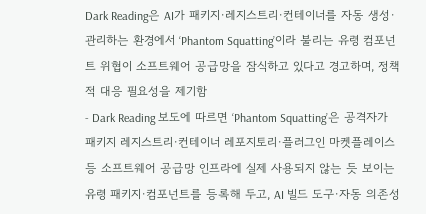Dark Reading은 AI가 패키지·레지스트리·컨테이너를 자동 생성·관리하는 환경에서 ‘Phantom Squatting’이라 불리는 유령 컴포넌트 위협이 소프트웨어 공급망을 잠식하고 있다고 경고하며, 정책적 대응 필요성을 제기함
- Dark Reading 보도에 따르면 ‘Phantom Squatting’은 공격자가 패키지 레지스트리·컨테이너 레포지토리·플러그인 마켓플레이스 등 소프트웨어 공급망 인프라에 실제 사용되지 않는 듯 보이는 유령 패키지·컴포넌트를 등록해 두고, AI 빌드 도구·자동 의존성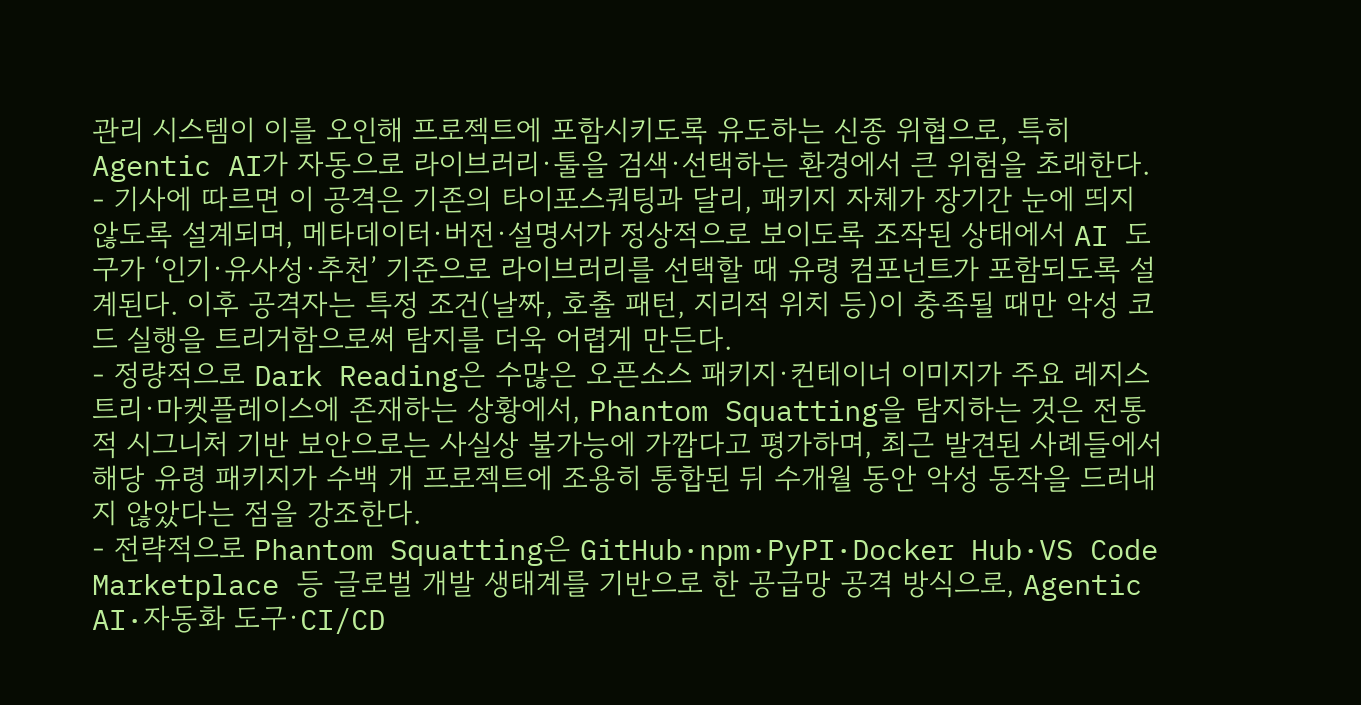관리 시스템이 이를 오인해 프로젝트에 포함시키도록 유도하는 신종 위협으로, 특히 Agentic AI가 자동으로 라이브러리·툴을 검색·선택하는 환경에서 큰 위험을 초래한다.
- 기사에 따르면 이 공격은 기존의 타이포스쿼팅과 달리, 패키지 자체가 장기간 눈에 띄지 않도록 설계되며, 메타데이터·버전·설명서가 정상적으로 보이도록 조작된 상태에서 AI 도구가 ‘인기·유사성·추천’ 기준으로 라이브러리를 선택할 때 유령 컴포넌트가 포함되도록 설계된다. 이후 공격자는 특정 조건(날짜, 호출 패턴, 지리적 위치 등)이 충족될 때만 악성 코드 실행을 트리거함으로써 탐지를 더욱 어렵게 만든다.
- 정량적으로 Dark Reading은 수많은 오픈소스 패키지·컨테이너 이미지가 주요 레지스트리·마켓플레이스에 존재하는 상황에서, Phantom Squatting을 탐지하는 것은 전통적 시그니처 기반 보안으로는 사실상 불가능에 가깝다고 평가하며, 최근 발견된 사례들에서 해당 유령 패키지가 수백 개 프로젝트에 조용히 통합된 뒤 수개월 동안 악성 동작을 드러내지 않았다는 점을 강조한다.
- 전략적으로 Phantom Squatting은 GitHub·npm·PyPI·Docker Hub·VS Code Marketplace 등 글로벌 개발 생태계를 기반으로 한 공급망 공격 방식으로, Agentic AI·자동화 도구·CI/CD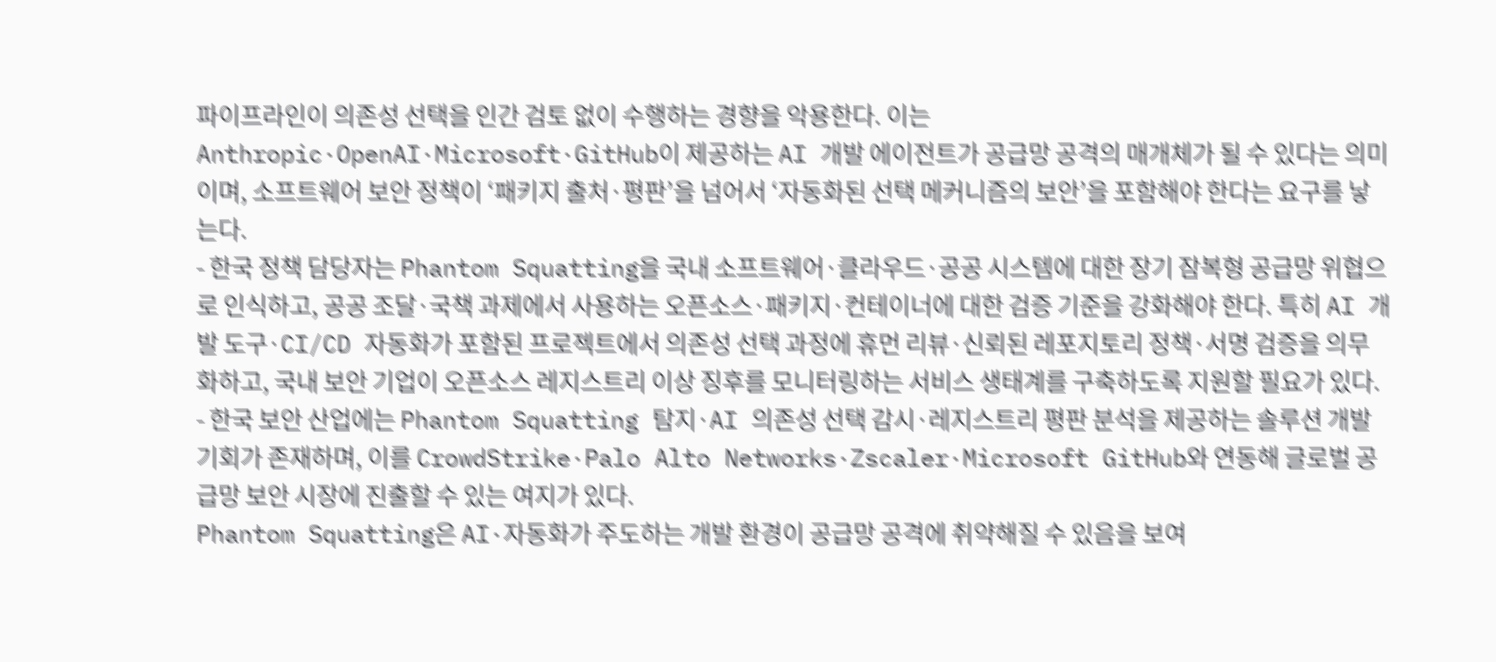파이프라인이 의존성 선택을 인간 검토 없이 수행하는 경향을 악용한다. 이는 Anthropic·OpenAI·Microsoft·GitHub이 제공하는 AI 개발 에이전트가 공급망 공격의 매개체가 될 수 있다는 의미이며, 소프트웨어 보안 정책이 ‘패키지 출처·평판’을 넘어서 ‘자동화된 선택 메커니즘의 보안’을 포함해야 한다는 요구를 낳는다.
- 한국 정책 담당자는 Phantom Squatting을 국내 소프트웨어·클라우드·공공 시스템에 대한 장기 잠복형 공급망 위협으로 인식하고, 공공 조달·국책 과제에서 사용하는 오픈소스·패키지·컨테이너에 대한 검증 기준을 강화해야 한다. 특히 AI 개발 도구·CI/CD 자동화가 포함된 프로젝트에서 의존성 선택 과정에 휴먼 리뷰·신뢰된 레포지토리 정책·서명 검증을 의무화하고, 국내 보안 기업이 오픈소스 레지스트리 이상 징후를 모니터링하는 서비스 생태계를 구축하도록 지원할 필요가 있다.
- 한국 보안 산업에는 Phantom Squatting 탐지·AI 의존성 선택 감시·레지스트리 평판 분석을 제공하는 솔루션 개발 기회가 존재하며, 이를 CrowdStrike·Palo Alto Networks·Zscaler·Microsoft GitHub와 연동해 글로벌 공급망 보안 시장에 진출할 수 있는 여지가 있다.
Phantom Squatting은 AI·자동화가 주도하는 개발 환경이 공급망 공격에 취약해질 수 있음을 보여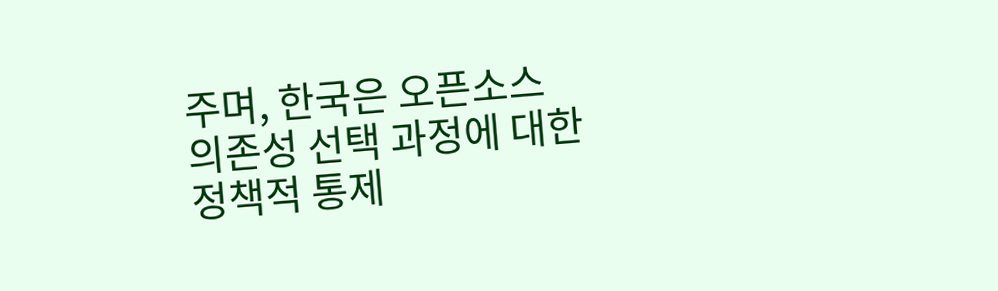주며, 한국은 오픈소스 의존성 선택 과정에 대한 정책적 통제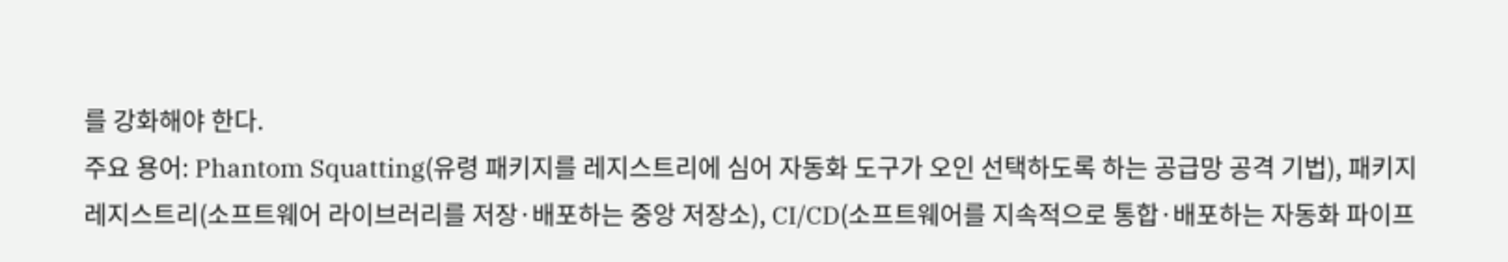를 강화해야 한다.
주요 용어: Phantom Squatting(유령 패키지를 레지스트리에 심어 자동화 도구가 오인 선택하도록 하는 공급망 공격 기법), 패키지 레지스트리(소프트웨어 라이브러리를 저장·배포하는 중앙 저장소), CI/CD(소프트웨어를 지속적으로 통합·배포하는 자동화 파이프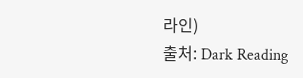라인)
출처: Dark Reading